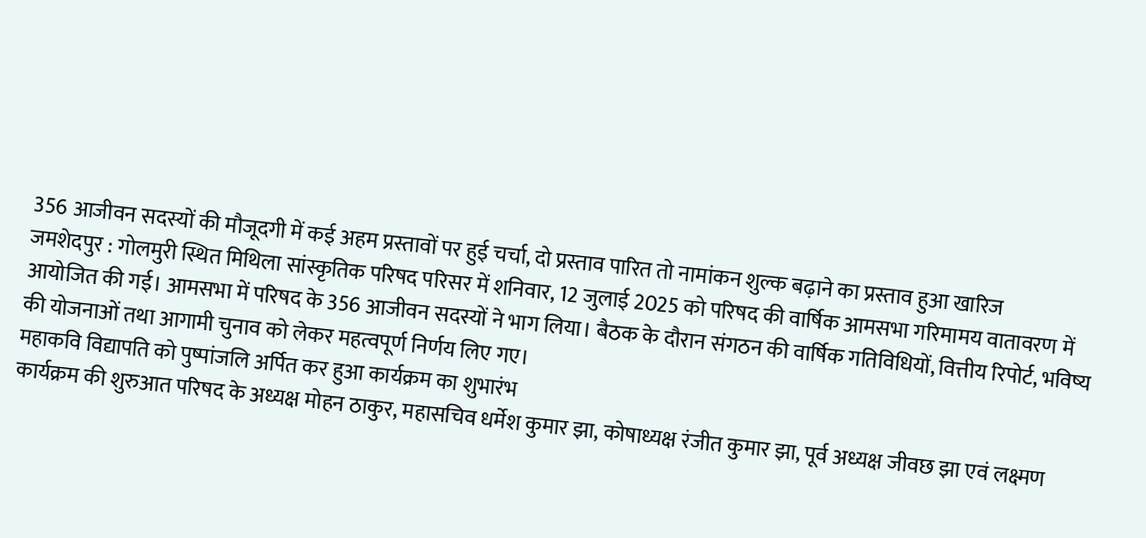356 आजीवन सदस्यों की मौजूदगी में कई अहम प्रस्तावों पर हुई चर्चा, दो प्रस्ताव पारित तो नामांकन शुल्क बढ़ाने का प्रस्ताव हुआ खारिज
जमशेदपुर : गोलमुरी स्थित मिथिला सांस्कृतिक परिषद परिसर में शनिवार, 12 जुलाई 2025 को परिषद की वार्षिक आमसभा गरिमामय वातावरण में आयोजित की गई। आमसभा में परिषद के 356 आजीवन सदस्यों ने भाग लिया। बैठक के दौरान संगठन की वार्षिक गतिविधियों, वित्तीय रिपोर्ट, भविष्य की योजनाओं तथा आगामी चुनाव को लेकर महत्वपूर्ण निर्णय लिए गए।
महाकवि विद्यापति को पुष्पांजलि अर्पित कर हुआ कार्यक्रम का शुभारंभ
कार्यक्रम की शुरुआत परिषद के अध्यक्ष मोहन ठाकुर, महासचिव धर्मेश कुमार झा, कोषाध्यक्ष रंजीत कुमार झा, पूर्व अध्यक्ष जीवछ झा एवं लक्ष्मण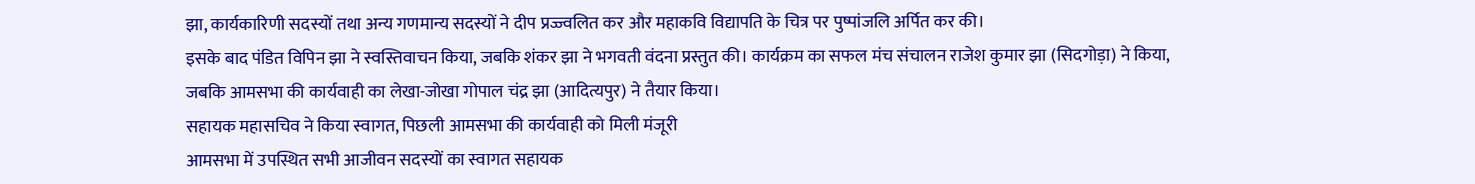झा, कार्यकारिणी सदस्यों तथा अन्य गणमान्य सदस्यों ने दीप प्रज्ज्वलित कर और महाकवि विद्यापति के चित्र पर पुष्पांजलि अर्पित कर की।
इसके बाद पंडित विपिन झा ने स्वस्तिवाचन किया, जबकि शंकर झा ने भगवती वंदना प्रस्तुत की। कार्यक्रम का सफल मंच संचालन राजेश कुमार झा (सिदगोड़ा) ने किया, जबकि आमसभा की कार्यवाही का लेखा-जोखा गोपाल चंद्र झा (आदित्यपुर) ने तैयार किया।
सहायक महासचिव ने किया स्वागत, पिछली आमसभा की कार्यवाही को मिली मंजूरी
आमसभा में उपस्थित सभी आजीवन सदस्यों का स्वागत सहायक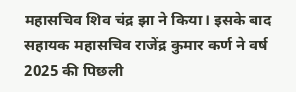महासचिव शिव चंद्र झा ने किया। इसके बाद सहायक महासचिव राजेंद्र कुमार कर्ण ने वर्ष 2025 की पिछली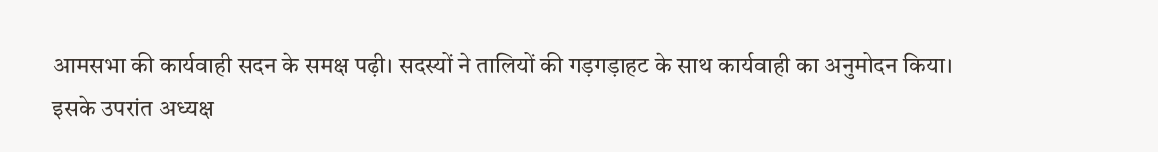आमसभा की कार्यवाही सदन के समक्ष पढ़ी। सदस्यों ने तालियों की गड़गड़ाहट के साथ कार्यवाही का अनुमोदन किया।
इसके उपरांत अध्यक्ष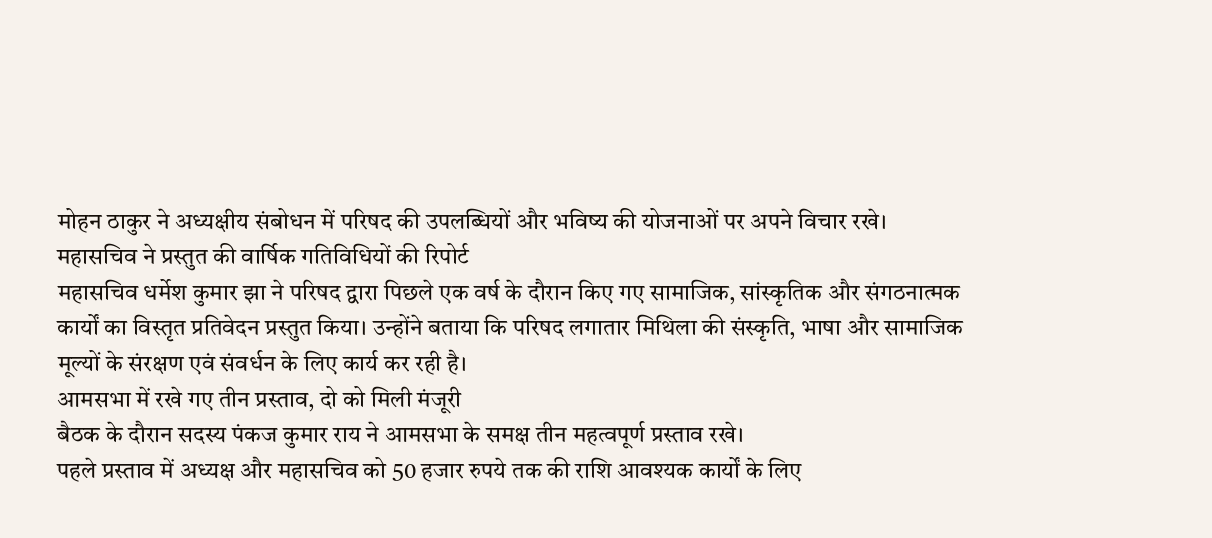मोहन ठाकुर ने अध्यक्षीय संबोधन में परिषद की उपलब्धियों और भविष्य की योजनाओं पर अपने विचार रखे।
महासचिव ने प्रस्तुत की वार्षिक गतिविधियों की रिपोर्ट
महासचिव धर्मेश कुमार झा ने परिषद द्वारा पिछले एक वर्ष के दौरान किए गए सामाजिक, सांस्कृतिक और संगठनात्मक कार्यों का विस्तृत प्रतिवेदन प्रस्तुत किया। उन्होंने बताया कि परिषद लगातार मिथिला की संस्कृति, भाषा और सामाजिक मूल्यों के संरक्षण एवं संवर्धन के लिए कार्य कर रही है।
आमसभा में रखे गए तीन प्रस्ताव, दो को मिली मंजूरी
बैठक के दौरान सदस्य पंकज कुमार राय ने आमसभा के समक्ष तीन महत्वपूर्ण प्रस्ताव रखे।
पहले प्रस्ताव में अध्यक्ष और महासचिव को 50 हजार रुपये तक की राशि आवश्यक कार्यों के लिए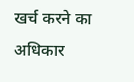खर्च करने का अधिकार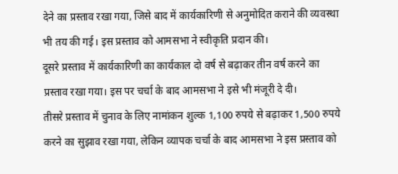देने का प्रस्ताव रखा गया, जिसे बाद में कार्यकारिणी से अनुमोदित कराने की व्यवस्था भी तय की गई। इस प्रस्ताव को आमसभा ने स्वीकृति प्रदान की।
दूसरे प्रस्ताव में कार्यकारिणी का कार्यकाल दो वर्ष से बढ़ाकर तीन वर्ष करने का प्रस्ताव रखा गया। इस पर चर्चा के बाद आमसभा ने इसे भी मंजूरी दे दी।
तीसरे प्रस्ताव में चुनाव के लिए नामांकन शुल्क 1,100 रुपये से बढ़ाकर 1,500 रुपये करने का सुझाव रखा गया, लेकिन व्यापक चर्चा के बाद आमसभा ने इस प्रस्ताव को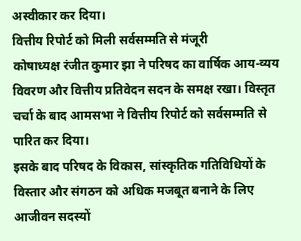अस्वीकार कर दिया।
वित्तीय रिपोर्ट को मिली सर्वसम्मति से मंजूरी
कोषाध्यक्ष रंजीत कुमार झा ने परिषद का वार्षिक आय-व्यय विवरण और वित्तीय प्रतिवेदन सदन के समक्ष रखा। विस्तृत चर्चा के बाद आमसभा ने वित्तीय रिपोर्ट को सर्वसम्मति से पारित कर दिया।
इसके बाद परिषद के विकास, सांस्कृतिक गतिविधियों के विस्तार और संगठन को अधिक मजबूत बनाने के लिए आजीवन सदस्यों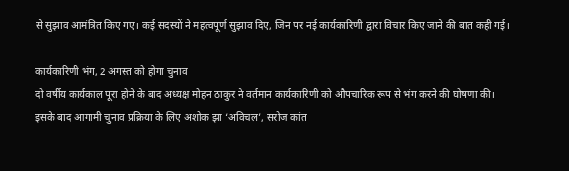से सुझाव आमंत्रित किए गए। कई सदस्यों ने महत्वपूर्ण सुझाव दिए, जिन पर नई कार्यकारिणी द्वारा विचार किए जाने की बात कही गई।

कार्यकारिणी भंग, 2 अगस्त को होगा चुनाव
दो वर्षीय कार्यकाल पूरा होने के बाद अध्यक्ष मोहन ठाकुर ने वर्तमान कार्यकारिणी को औपचारिक रूप से भंग करने की घोषणा की।
इसके बाद आगामी चुनाव प्रक्रिया के लिए अशोक झा ‘अविचल’, सरोज कांत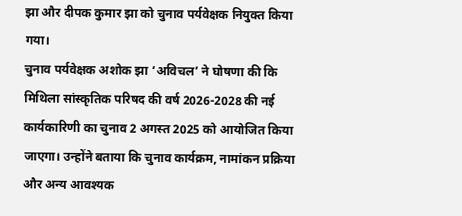झा और दीपक कुमार झा को चुनाव पर्यवेक्षक नियुक्त किया गया।
चुनाव पर्यवेक्षक अशोक झा ‘अविचल’ ने घोषणा की कि मिथिला सांस्कृतिक परिषद की वर्ष 2026-2028 की नई कार्यकारिणी का चुनाव 2 अगस्त 2025 को आयोजित किया जाएगा। उन्होंने बताया कि चुनाव कार्यक्रम, नामांकन प्रक्रिया और अन्य आवश्यक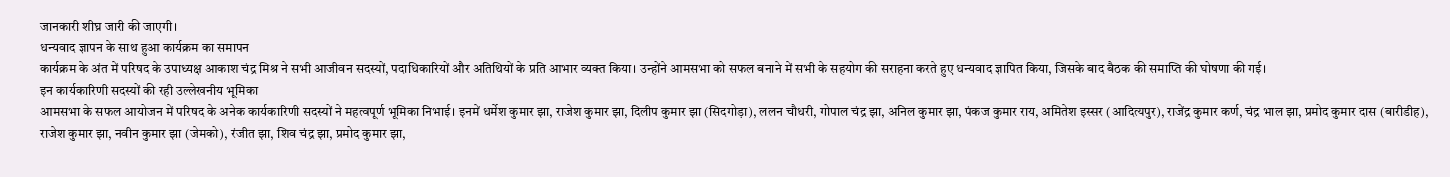जानकारी शीघ्र जारी की जाएगी।
धन्यवाद ज्ञापन के साथ हुआ कार्यक्रम का समापन
कार्यक्रम के अंत में परिषद के उपाध्यक्ष आकाश चंद्र मिश्र ने सभी आजीवन सदस्यों, पदाधिकारियों और अतिथियों के प्रति आभार व्यक्त किया। उन्होंने आमसभा को सफल बनाने में सभी के सहयोग की सराहना करते हुए धन्यवाद ज्ञापित किया, जिसके बाद बैठक की समाप्ति की घोषणा की गई।
इन कार्यकारिणी सदस्यों की रही उल्लेखनीय भूमिका
आमसभा के सफल आयोजन में परिषद के अनेक कार्यकारिणी सदस्यों ने महत्वपूर्ण भूमिका निभाई। इनमें धर्मेश कुमार झा, राजेश कुमार झा, दिलीप कुमार झा (सिदगोड़ा), ललन चौधरी, गोपाल चंद्र झा, अनिल कुमार झा, पंकज कुमार राय, अमितेश इस्सर (आदित्यपुर), राजेंद्र कुमार कर्ण, चंद्र भाल झा, प्रमोद कुमार दास (बारीडीह), राजेश कुमार झा, नवीन कुमार झा (जेमको), रंजीत झा, शिव चंद्र झा, प्रमोद कुमार झा,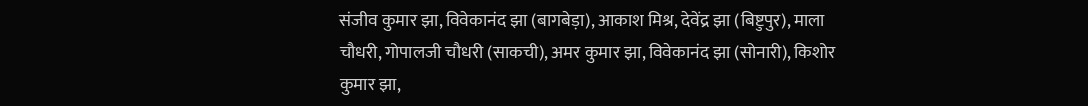संजीव कुमार झा, विवेकानंद झा (बागबेड़ा), आकाश मिश्र, देवेंद्र झा (बिष्टुपुर), माला चौधरी, गोपालजी चौधरी (साकची), अमर कुमार झा, विवेकानंद झा (सोनारी), किशोर कुमार झा,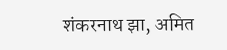शंकरनाथ झा, अमित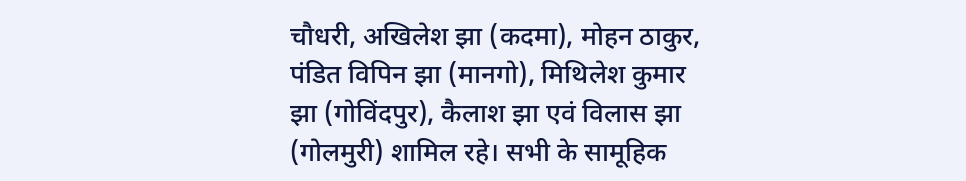चौधरी, अखिलेश झा (कदमा), मोहन ठाकुर, पंडित विपिन झा (मानगो), मिथिलेश कुमार झा (गोविंदपुर), कैलाश झा एवं विलास झा (गोलमुरी) शामिल रहे। सभी के सामूहिक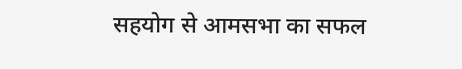सहयोग से आमसभा का सफल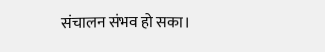संचालन संभव हो सका।